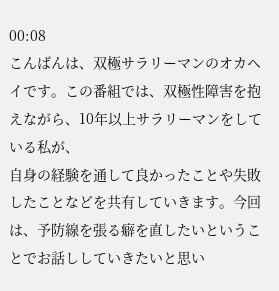00:08
こんばんは、双極サラリーマンのオカヘイです。この番組では、双極性障害を抱えながら、10年以上サラリーマンをしている私が、
自身の経験を通して良かったことや失敗したことなどを共有していきます。今回は、予防線を張る癖を直したいということでお話ししていきたいと思い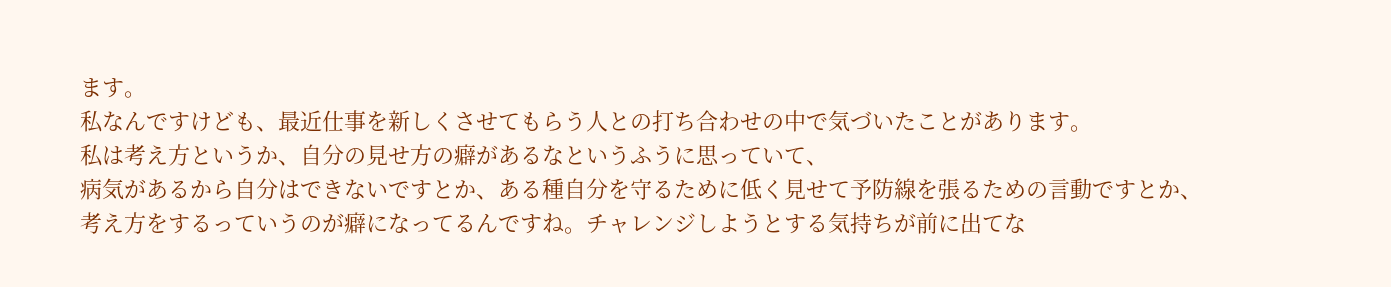ます。
私なんですけども、最近仕事を新しくさせてもらう人との打ち合わせの中で気づいたことがあります。
私は考え方というか、自分の見せ方の癖があるなというふうに思っていて、
病気があるから自分はできないですとか、ある種自分を守るために低く見せて予防線を張るための言動ですとか、
考え方をするっていうのが癖になってるんですね。チャレンジしようとする気持ちが前に出てな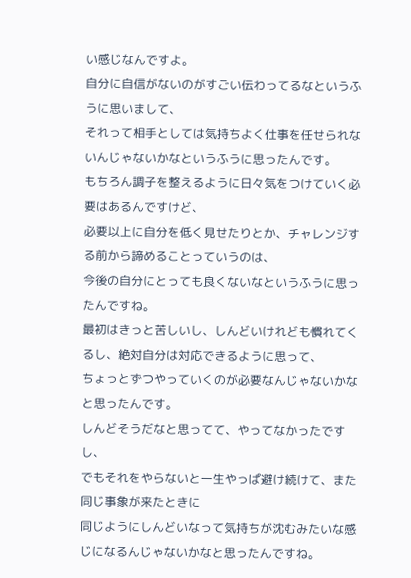い感じなんですよ。
自分に自信がないのがすごい伝わってるなというふうに思いまして、
それって相手としては気持ちよく仕事を任せられないんじゃないかなというふうに思ったんです。
もちろん調子を整えるように日々気をつけていく必要はあるんですけど、
必要以上に自分を低く見せたりとか、チャレンジする前から諦めることっていうのは、
今後の自分にとっても良くないなというふうに思ったんですね。
最初はきっと苦しいし、しんどいけれども慣れてくるし、絶対自分は対応できるように思って、
ちょっとずつやっていくのが必要なんじゃないかなと思ったんです。
しんどそうだなと思ってて、やってなかったですし、
でもそれをやらないと一生やっぱ避け続けて、また同じ事象が来たときに
同じようにしんどいなって気持ちが沈むみたいな感じになるんじゃないかなと思ったんですね。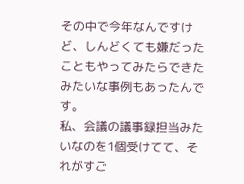その中で今年なんですけど、しんどくても嫌だったこともやってみたらできたみたいな事例もあったんです。
私、会議の議事録担当みたいなのを1個受けてて、それがすご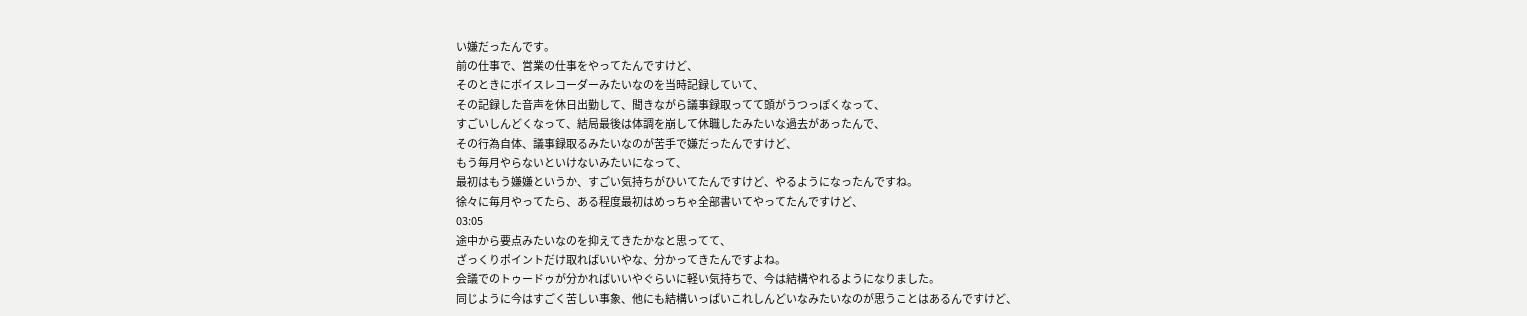い嫌だったんです。
前の仕事で、営業の仕事をやってたんですけど、
そのときにボイスレコーダーみたいなのを当時記録していて、
その記録した音声を休日出勤して、聞きながら議事録取ってて頭がうつっぽくなって、
すごいしんどくなって、結局最後は体調を崩して休職したみたいな過去があったんで、
その行為自体、議事録取るみたいなのが苦手で嫌だったんですけど、
もう毎月やらないといけないみたいになって、
最初はもう嫌嫌というか、すごい気持ちがひいてたんですけど、やるようになったんですね。
徐々に毎月やってたら、ある程度最初はめっちゃ全部書いてやってたんですけど、
03:05
途中から要点みたいなのを抑えてきたかなと思ってて、
ざっくりポイントだけ取ればいいやな、分かってきたんですよね。
会議でのトゥードゥが分かればいいやぐらいに軽い気持ちで、今は結構やれるようになりました。
同じように今はすごく苦しい事象、他にも結構いっぱいこれしんどいなみたいなのが思うことはあるんですけど、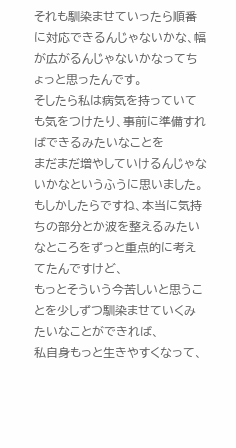それも馴染ませていったら順番に対応できるんじゃないかな、幅が広がるんじゃないかなってちょっと思ったんです。
そしたら私は病気を持っていても気をつけたり、事前に準備すればできるみたいなことを
まだまだ増やしていけるんじゃないかなというふうに思いました。
もしかしたらですね、本当に気持ちの部分とか波を整えるみたいなところをずっと重点的に考えてたんですけど、
もっとそういう今苦しいと思うことを少しずつ馴染ませていくみたいなことができれば、
私自身もっと生きやすくなって、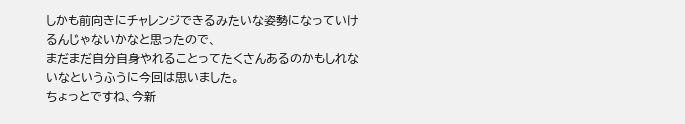しかも前向きにチャレンジできるみたいな姿勢になっていけるんじゃないかなと思ったので、
まだまだ自分自身やれることってたくさんあるのかもしれないなというふうに今回は思いました。
ちょっとですね、今新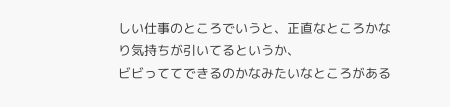しい仕事のところでいうと、正直なところかなり気持ちが引いてるというか、
ビビっててできるのかなみたいなところがある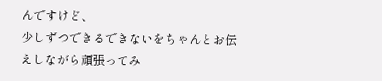んですけど、
少しずつできるできないをちゃんとお伝えしながら頑張ってみ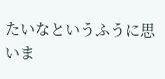たいなというふうに思いま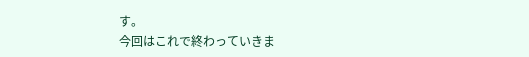す。
今回はこれで終わっていきま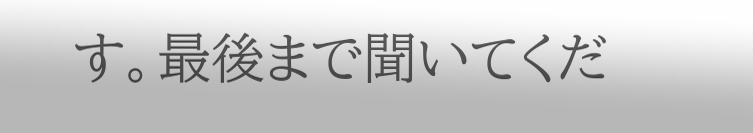す。最後まで聞いてくだ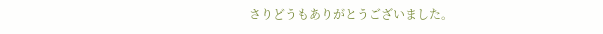さりどうもありがとうございました。